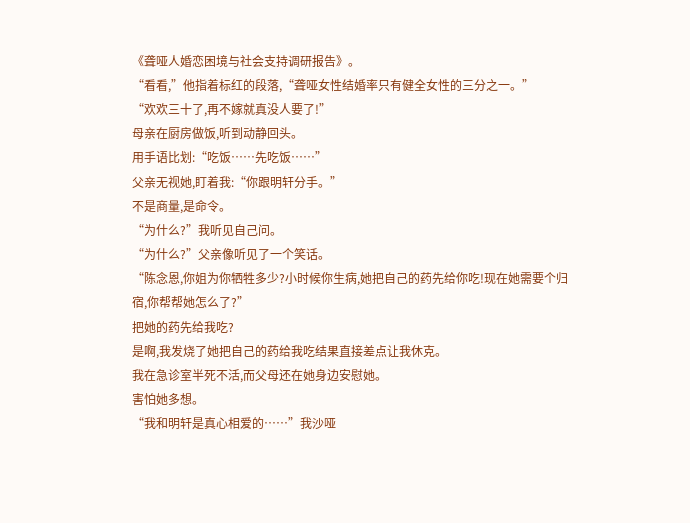《聋哑人婚恋困境与社会支持调研报告》。
“看看,”他指着标红的段落,“聋哑女性结婚率只有健全女性的三分之一。”
“欢欢三十了,再不嫁就真没人要了!”
母亲在厨房做饭,听到动静回头。
用手语比划:“吃饭……先吃饭……”
父亲无视她,盯着我:“你跟明轩分手。”
不是商量,是命令。
“为什么?”我听见自己问。
“为什么?”父亲像听见了一个笑话。
“陈念恩,你姐为你牺牲多少?小时候你生病,她把自己的药先给你吃!现在她需要个归宿,你帮帮她怎么了?”
把她的药先给我吃?
是啊,我发烧了她把自己的药给我吃结果直接差点让我休克。
我在急诊室半死不活,而父母还在她身边安慰她。
害怕她多想。
“我和明轩是真心相爱的……”我沙哑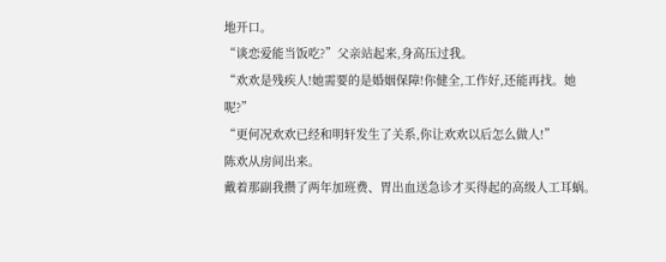地开口。
“谈恋爱能当饭吃?”父亲站起来,身高压过我。
“欢欢是残疾人!她需要的是婚姻保障!你健全,工作好,还能再找。她呢?”
“更何况欢欢已经和明轩发生了关系,你让欢欢以后怎么做人!”
陈欢从房间出来。
戴着那副我攒了两年加班费、胃出血送急诊才买得起的高级人工耳蜗。